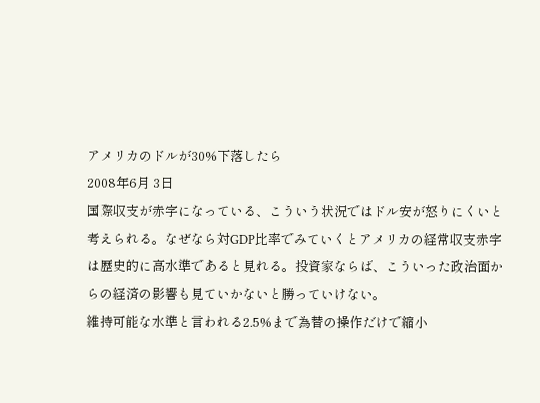アメリカのドルが30%下落したら
2008年6月 3日
国際収支が赤字になっている、こういう状況ではドル安が怒りにくいと考えられる。なぜなら対GDP比率でみていくとアメリカの経常収支赤字は歴史的に高水準であると見れる。投資家ならば、こういった政治面からの経済の影響も見ていかないと勝っていけない。
維持可能な水準と言われる2.5%まで為替の操作だけで縮小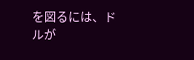を図るには、ドルが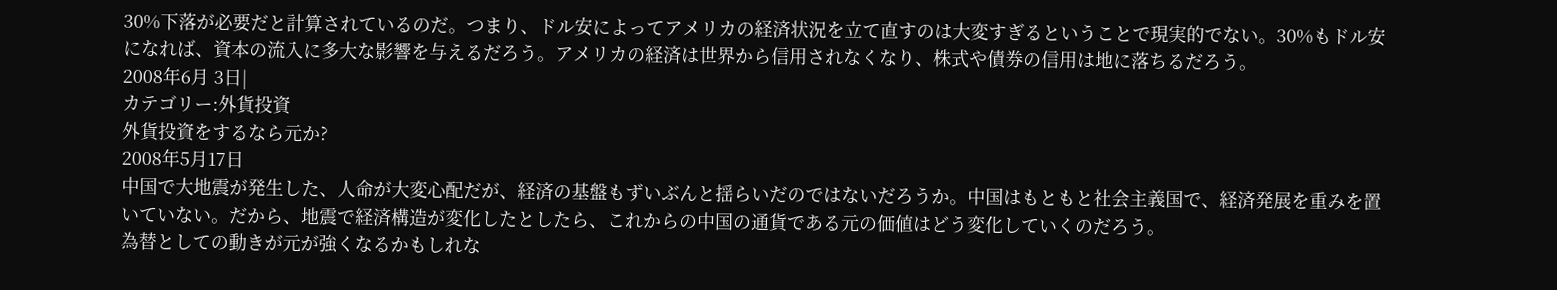30%下落が必要だと計算されているのだ。つまり、ドル安によってアメリカの経済状況を立て直すのは大変すぎるということで現実的でない。30%もドル安になれば、資本の流入に多大な影響を与えるだろう。アメリカの経済は世界から信用されなくなり、株式や債券の信用は地に落ちるだろう。
2008年6月 3日|
カテゴリー:外貨投資
外貨投資をするなら元か?
2008年5月17日
中国で大地震が発生した、人命が大変心配だが、経済の基盤もずいぶんと揺らいだのではないだろうか。中国はもともと社会主義国で、経済発展を重みを置いていない。だから、地震で経済構造が変化したとしたら、これからの中国の通貨である元の価値はどう変化していくのだろう。
為替としての動きが元が強くなるかもしれな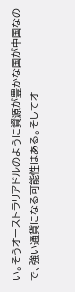い。そうオーストラリアドルのように資源が豊かな国が中国なので、強い通貨になる可能性はある。そしてオ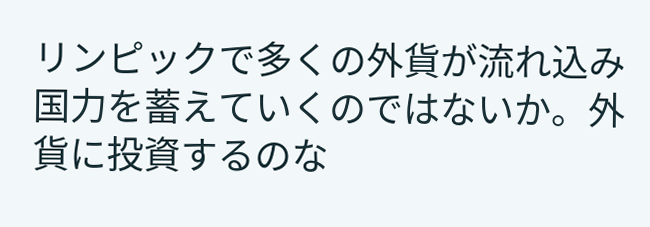リンピックで多くの外貨が流れ込み国力を蓄えていくのではないか。外貨に投資するのな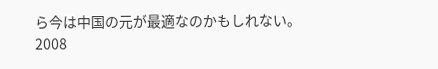ら今は中国の元が最適なのかもしれない。
2008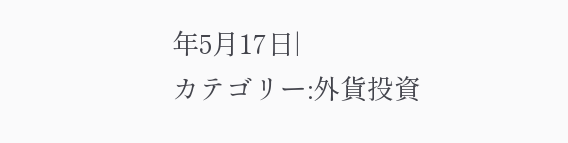年5月17日|
カテゴリー:外貨投資